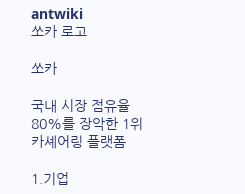antwiki
쏘카 로고

쏘카

국내 시장 점유율 80%를 장악한 1위 카셰어링 플랫폼

1.기업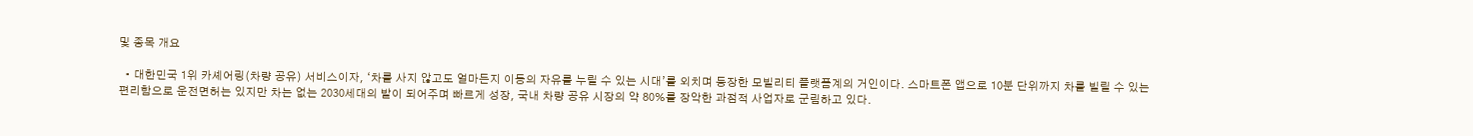및 종목 개요

  • 대한민국 1위 카셰어링(차량 공유) 서비스이자, ‘차를 사지 않고도 얼마든지 이동의 자유를 누릴 수 있는 시대’를 외치며 등장한 모빌리티 플랫폼계의 거인이다. 스마트폰 앱으로 10분 단위까지 차를 빌릴 수 있는 편리함으로 운전면허는 있지만 차는 없는 2030세대의 발이 되어주며 빠르게 성장, 국내 차량 공유 시장의 약 80%를 장악한 과점적 사업자로 군림하고 있다.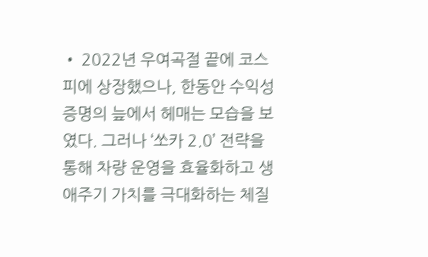• 2022년 우여곡절 끝에 코스피에 상장했으나, 한동안 수익성 증명의 늪에서 헤매는 모습을 보였다. 그러나 ‘쏘카 2.0’ 전략을 통해 차량 운영을 효율화하고 생애주기 가치를 극대화하는 체질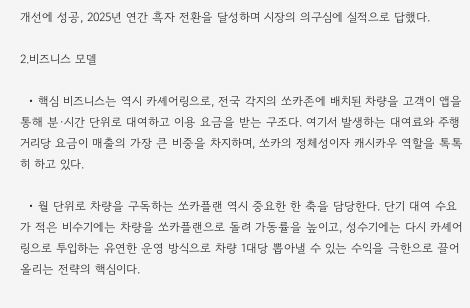개선에 성공, 2025년 연간 흑자 전환을 달성하며 시장의 의구심에 실적으로 답했다.

2.비즈니스 모델

  • 핵심 비즈니스는 역시 카셰어링으로, 전국 각지의 쏘카존에 배치된 차량을 고객이 앱을 통해 분·시간 단위로 대여하고 이용 요금을 받는 구조다. 여기서 발생하는 대여료와 주행거리당 요금이 매출의 가장 큰 비중을 차지하며, 쏘카의 정체성이자 캐시카우 역할을 톡톡히 하고 있다.

  • 월 단위로 차량을 구독하는 쏘카플랜 역시 중요한 한 축을 담당한다. 단기 대여 수요가 적은 비수기에는 차량을 쏘카플랜으로 돌려 가동률을 높이고, 성수기에는 다시 카셰어링으로 투입하는 유연한 운영 방식으로 차량 1대당 뽑아낼 수 있는 수익을 극한으로 끌어올리는 전략의 핵심이다.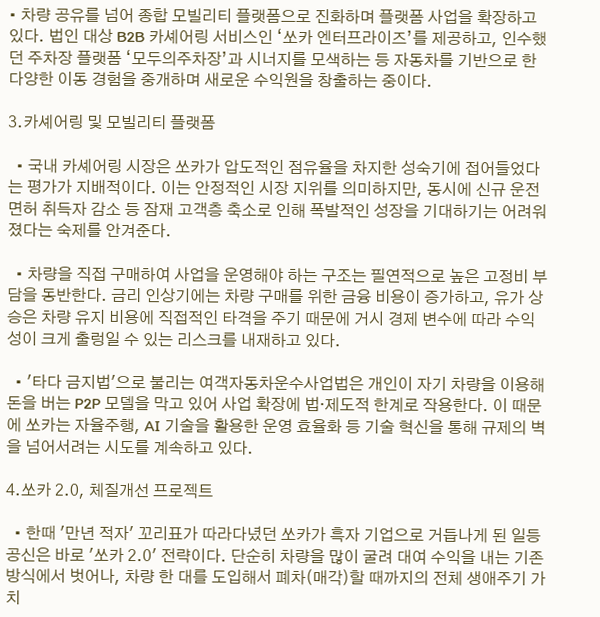• 차량 공유를 넘어 종합 모빌리티 플랫폼으로 진화하며 플랫폼 사업을 확장하고 있다. 법인 대상 B2B 카셰어링 서비스인 ‘쏘카 엔터프라이즈’를 제공하고, 인수했던 주차장 플랫폼 ‘모두의주차장’과 시너지를 모색하는 등 자동차를 기반으로 한 다양한 이동 경험을 중개하며 새로운 수익원을 창출하는 중이다.

3.카셰어링 및 모빌리티 플랫폼

  • 국내 카셰어링 시장은 쏘카가 압도적인 점유율을 차지한 성숙기에 접어들었다는 평가가 지배적이다. 이는 안정적인 시장 지위를 의미하지만, 동시에 신규 운전면허 취득자 감소 등 잠재 고객층 축소로 인해 폭발적인 성장을 기대하기는 어려워졌다는 숙제를 안겨준다.

  • 차량을 직접 구매하여 사업을 운영해야 하는 구조는 필연적으로 높은 고정비 부담을 동반한다. 금리 인상기에는 차량 구매를 위한 금융 비용이 증가하고, 유가 상승은 차량 유지 비용에 직접적인 타격을 주기 때문에 거시 경제 변수에 따라 수익성이 크게 출렁일 수 있는 리스크를 내재하고 있다.

  • '타다 금지법'으로 불리는 여객자동차운수사업법은 개인이 자기 차량을 이용해 돈을 버는 P2P 모델을 막고 있어 사업 확장에 법·제도적 한계로 작용한다. 이 때문에 쏘카는 자율주행, AI 기술을 활용한 운영 효율화 등 기술 혁신을 통해 규제의 벽을 넘어서려는 시도를 계속하고 있다.

4.쏘카 2.0, 체질개선 프로젝트

  • 한때 '만년 적자' 꼬리표가 따라다녔던 쏘카가 흑자 기업으로 거듭나게 된 일등 공신은 바로 '쏘카 2.0' 전략이다. 단순히 차량을 많이 굴려 대여 수익을 내는 기존 방식에서 벗어나, 차량 한 대를 도입해서 폐차(매각)할 때까지의 전체 생애주기 가치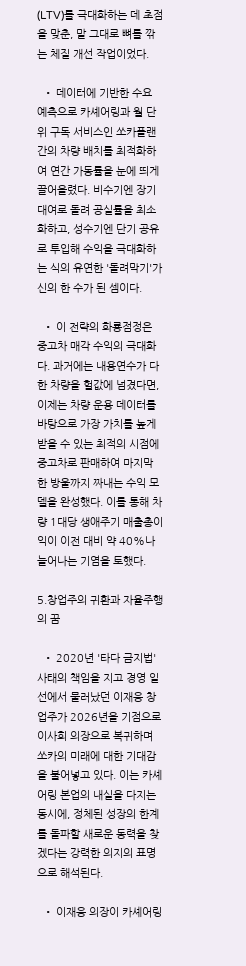(LTV)를 극대화하는 데 초점을 맞춘, 말 그대로 뼈를 깎는 체질 개선 작업이었다.

  • 데이터에 기반한 수요 예측으로 카셰어링과 월 단위 구독 서비스인 쏘카플랜 간의 차량 배치를 최적화하여 연간 가동률을 눈에 띄게 끌어올렸다. 비수기엔 장기 대여로 돌려 공실률을 최소화하고, 성수기엔 단기 공유로 투입해 수익을 극대화하는 식의 유연한 '돌려막기'가 신의 한 수가 된 셈이다.

  • 이 전략의 화룡점정은 중고차 매각 수익의 극대화다. 과거에는 내용연수가 다한 차량을 헐값에 넘겼다면, 이제는 차량 운용 데이터를 바탕으로 가장 가치를 높게 받을 수 있는 최적의 시점에 중고차로 판매하여 마지막 한 방울까지 짜내는 수익 모델을 완성했다. 이를 통해 차량 1대당 생애주기 매출총이익이 이전 대비 약 40%나 늘어나는 기염을 토했다.

5.창업주의 귀환과 자율주행의 꿈

  • 2020년 '타다 금지법' 사태의 책임을 지고 경영 일선에서 물러났던 이재웅 창업주가 2026년을 기점으로 이사회 의장으로 복귀하며 쏘카의 미래에 대한 기대감을 불어넣고 있다. 이는 카셰어링 본업의 내실을 다지는 동시에, 정체된 성장의 한계를 돌파할 새로운 동력을 찾겠다는 강력한 의지의 표명으로 해석된다.

  • 이재웅 의장이 카셰어링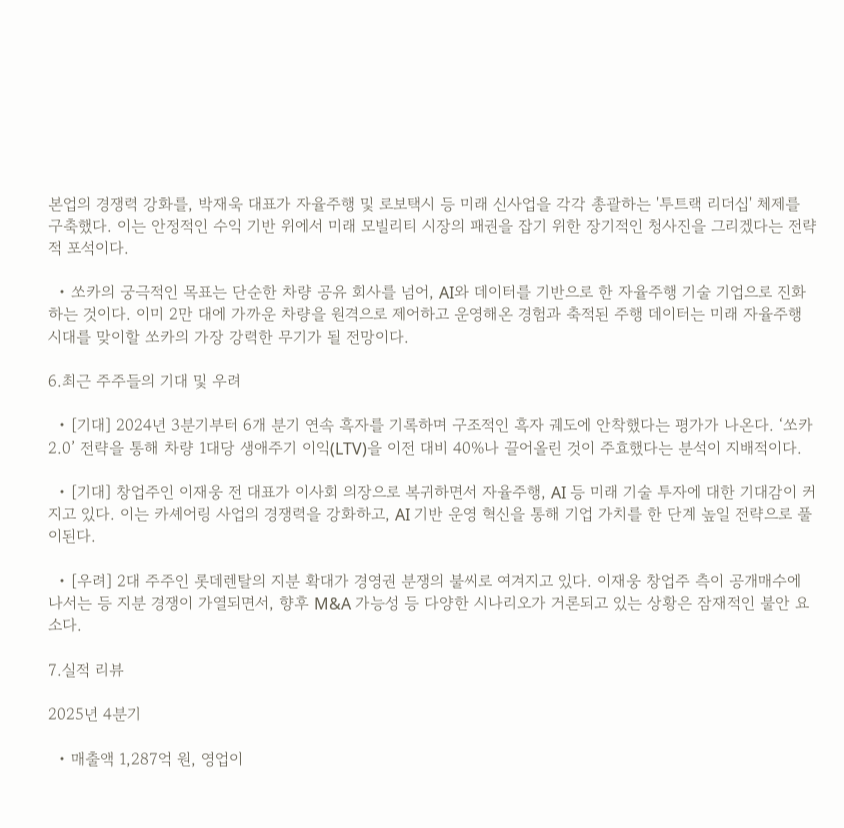본업의 경쟁력 강화를, 박재욱 대표가 자율주행 및 로보택시 등 미래 신사업을 각각 총괄하는 '투트랙 리더십' 체제를 구축했다. 이는 안정적인 수익 기반 위에서 미래 모빌리티 시장의 패권을 잡기 위한 장기적인 청사진을 그리겠다는 전략적 포석이다.

  • 쏘카의 궁극적인 목표는 단순한 차량 공유 회사를 넘어, AI와 데이터를 기반으로 한 자율주행 기술 기업으로 진화하는 것이다. 이미 2만 대에 가까운 차량을 원격으로 제어하고 운영해온 경험과 축적된 주행 데이터는 미래 자율주행 시대를 맞이할 쏘카의 가장 강력한 무기가 될 전망이다.

6.최근 주주들의 기대 및 우려

  • [기대] 2024년 3분기부터 6개 분기 연속 흑자를 기록하며 구조적인 흑자 궤도에 안착했다는 평가가 나온다. ‘쏘카 2.0’ 전략을 통해 차량 1대당 생애주기 이익(LTV)을 이전 대비 40%나 끌어올린 것이 주효했다는 분석이 지배적이다.

  • [기대] 창업주인 이재웅 전 대표가 이사회 의장으로 복귀하면서 자율주행, AI 등 미래 기술 투자에 대한 기대감이 커지고 있다. 이는 카셰어링 사업의 경쟁력을 강화하고, AI 기반 운영 혁신을 통해 기업 가치를 한 단계 높일 전략으로 풀이된다.

  • [우려] 2대 주주인 롯데렌탈의 지분 확대가 경영권 분쟁의 불씨로 여겨지고 있다. 이재웅 창업주 측이 공개매수에 나서는 등 지분 경쟁이 가열되면서, 향후 M&A 가능성 등 다양한 시나리오가 거론되고 있는 상황은 잠재적인 불안 요소다.

7.실적 리뷰

2025년 4분기

  • 매출액 1,287억 원, 영업이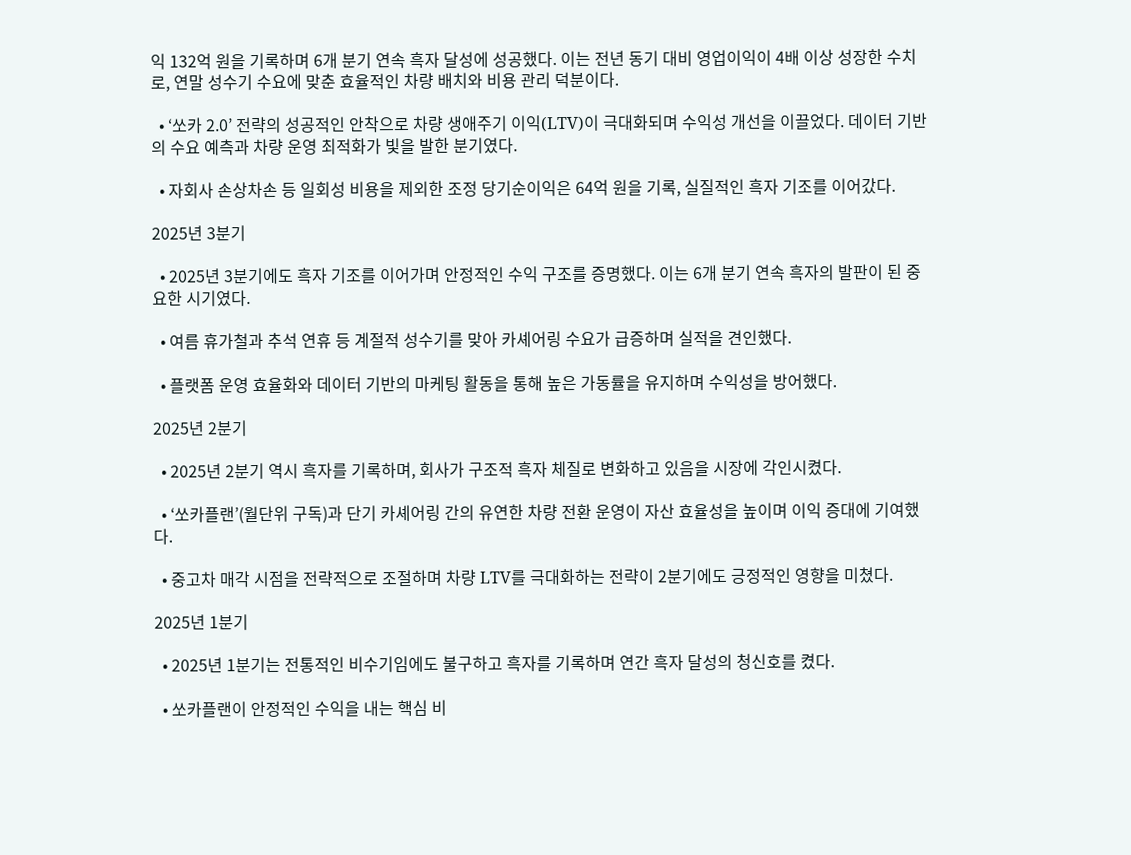익 132억 원을 기록하며 6개 분기 연속 흑자 달성에 성공했다. 이는 전년 동기 대비 영업이익이 4배 이상 성장한 수치로, 연말 성수기 수요에 맞춘 효율적인 차량 배치와 비용 관리 덕분이다.

  • ‘쏘카 2.0’ 전략의 성공적인 안착으로 차량 생애주기 이익(LTV)이 극대화되며 수익성 개선을 이끌었다. 데이터 기반의 수요 예측과 차량 운영 최적화가 빛을 발한 분기였다.

  • 자회사 손상차손 등 일회성 비용을 제외한 조정 당기순이익은 64억 원을 기록, 실질적인 흑자 기조를 이어갔다.

2025년 3분기

  • 2025년 3분기에도 흑자 기조를 이어가며 안정적인 수익 구조를 증명했다. 이는 6개 분기 연속 흑자의 발판이 된 중요한 시기였다.

  • 여름 휴가철과 추석 연휴 등 계절적 성수기를 맞아 카셰어링 수요가 급증하며 실적을 견인했다.

  • 플랫폼 운영 효율화와 데이터 기반의 마케팅 활동을 통해 높은 가동률을 유지하며 수익성을 방어했다.

2025년 2분기

  • 2025년 2분기 역시 흑자를 기록하며, 회사가 구조적 흑자 체질로 변화하고 있음을 시장에 각인시켰다.

  • ‘쏘카플랜’(월단위 구독)과 단기 카셰어링 간의 유연한 차량 전환 운영이 자산 효율성을 높이며 이익 증대에 기여했다.

  • 중고차 매각 시점을 전략적으로 조절하며 차량 LTV를 극대화하는 전략이 2분기에도 긍정적인 영향을 미쳤다.

2025년 1분기

  • 2025년 1분기는 전통적인 비수기임에도 불구하고 흑자를 기록하며 연간 흑자 달성의 청신호를 켰다.

  • 쏘카플랜이 안정적인 수익을 내는 핵심 비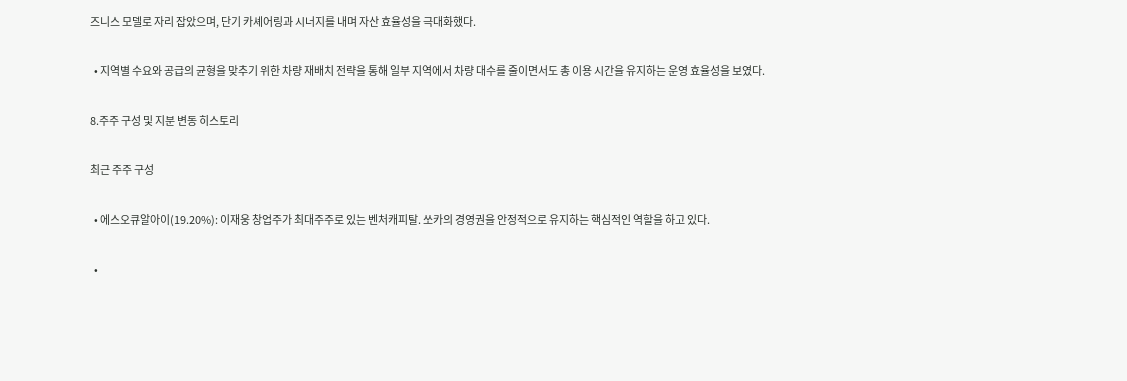즈니스 모델로 자리 잡았으며, 단기 카셰어링과 시너지를 내며 자산 효율성을 극대화했다.

  • 지역별 수요와 공급의 균형을 맞추기 위한 차량 재배치 전략을 통해 일부 지역에서 차량 대수를 줄이면서도 총 이용 시간을 유지하는 운영 효율성을 보였다.

8.주주 구성 및 지분 변동 히스토리

최근 주주 구성

  • 에스오큐알아이(19.20%): 이재웅 창업주가 최대주주로 있는 벤처캐피탈. 쏘카의 경영권을 안정적으로 유지하는 핵심적인 역할을 하고 있다.

  •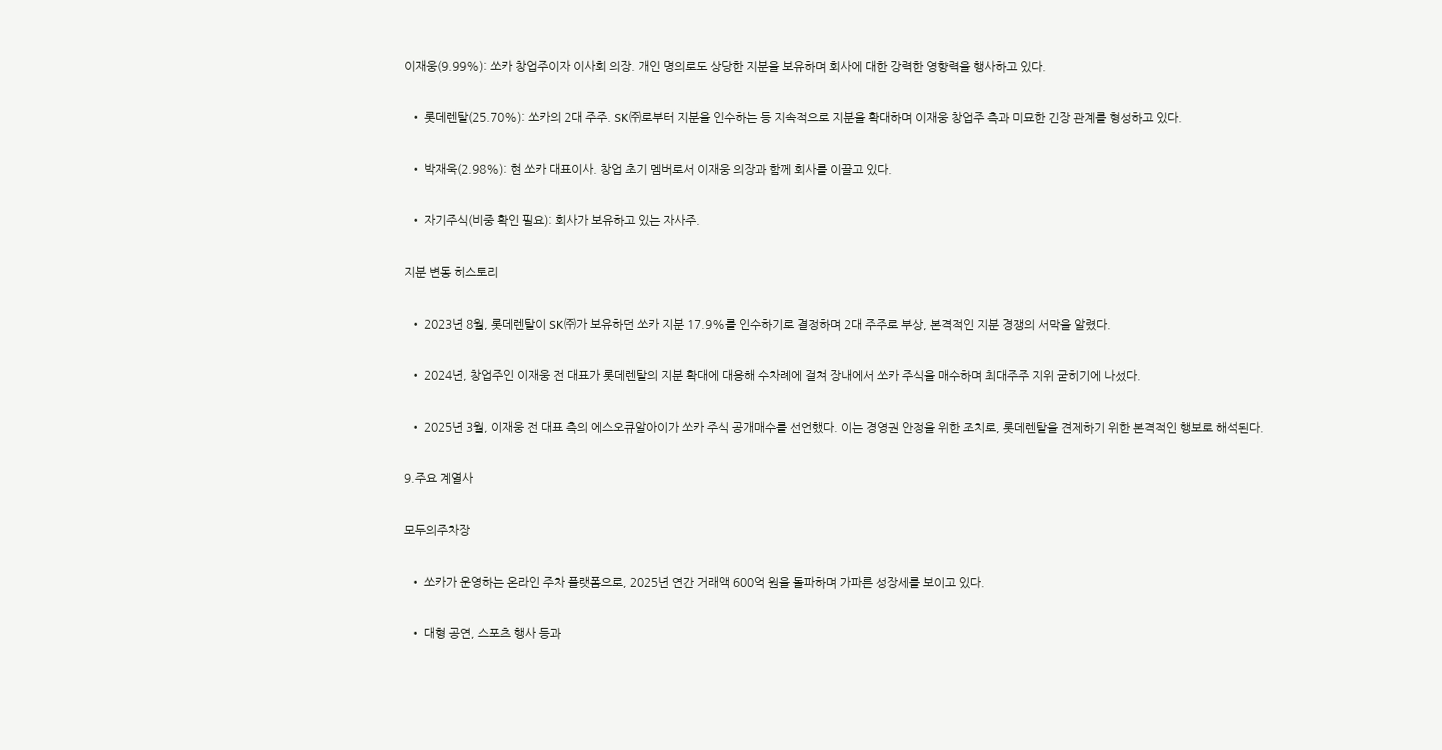이재웅(9.99%): 쏘카 창업주이자 이사회 의장. 개인 명의로도 상당한 지분을 보유하며 회사에 대한 강력한 영향력을 행사하고 있다.

  • 롯데렌탈(25.70%): 쏘카의 2대 주주. SK㈜로부터 지분을 인수하는 등 지속적으로 지분을 확대하며 이재웅 창업주 측과 미묘한 긴장 관계를 형성하고 있다.

  • 박재욱(2.98%): 현 쏘카 대표이사. 창업 초기 멤버로서 이재웅 의장과 함께 회사를 이끌고 있다.

  • 자기주식(비중 확인 필요): 회사가 보유하고 있는 자사주.

지분 변동 히스토리

  • 2023년 8월, 롯데렌탈이 SK㈜가 보유하던 쏘카 지분 17.9%를 인수하기로 결정하며 2대 주주로 부상, 본격적인 지분 경쟁의 서막을 알렸다.

  • 2024년, 창업주인 이재웅 전 대표가 롯데렌탈의 지분 확대에 대응해 수차례에 걸쳐 장내에서 쏘카 주식을 매수하며 최대주주 지위 굳히기에 나섰다.

  • 2025년 3월, 이재웅 전 대표 측의 에스오큐알아이가 쏘카 주식 공개매수를 선언했다. 이는 경영권 안정을 위한 조치로, 롯데렌탈을 견제하기 위한 본격적인 행보로 해석된다.

9.주요 계열사

모두의주차장

  • 쏘카가 운영하는 온라인 주차 플랫폼으로, 2025년 연간 거래액 600억 원을 돌파하며 가파른 성장세를 보이고 있다.

  • 대형 공연, 스포츠 행사 등과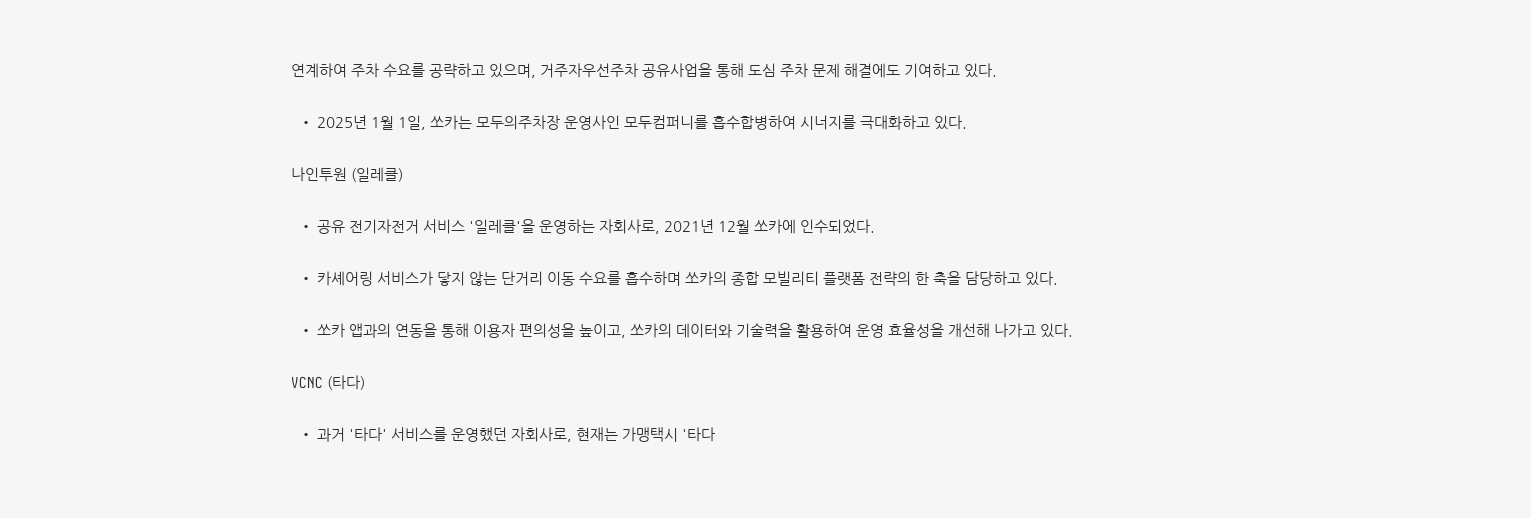연계하여 주차 수요를 공략하고 있으며, 거주자우선주차 공유사업을 통해 도심 주차 문제 해결에도 기여하고 있다.

  • 2025년 1월 1일, 쏘카는 모두의주차장 운영사인 모두컴퍼니를 흡수합병하여 시너지를 극대화하고 있다.

나인투원 (일레클)

  • 공유 전기자전거 서비스 '일레클'을 운영하는 자회사로, 2021년 12월 쏘카에 인수되었다.

  • 카셰어링 서비스가 닿지 않는 단거리 이동 수요를 흡수하며 쏘카의 종합 모빌리티 플랫폼 전략의 한 축을 담당하고 있다.

  • 쏘카 앱과의 연동을 통해 이용자 편의성을 높이고, 쏘카의 데이터와 기술력을 활용하여 운영 효율성을 개선해 나가고 있다.

VCNC (타다)

  • 과거 '타다' 서비스를 운영했던 자회사로, 현재는 가맹택시 '타다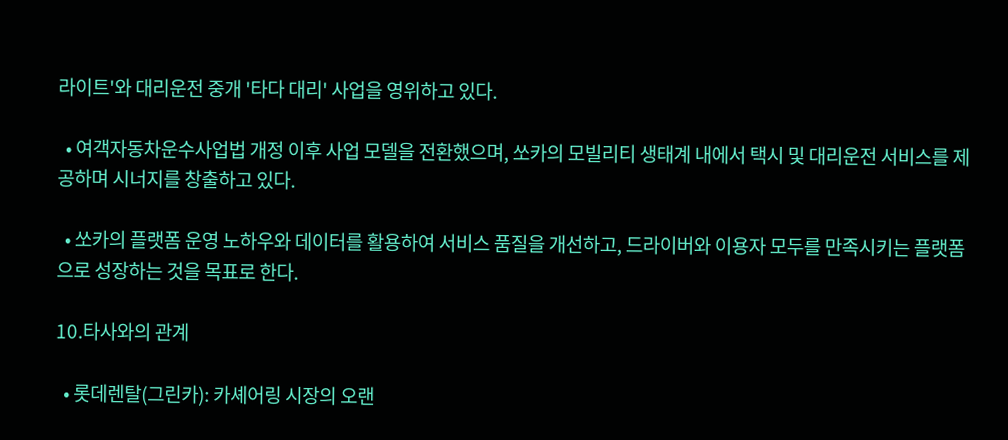라이트'와 대리운전 중개 '타다 대리' 사업을 영위하고 있다.

  • 여객자동차운수사업법 개정 이후 사업 모델을 전환했으며, 쏘카의 모빌리티 생태계 내에서 택시 및 대리운전 서비스를 제공하며 시너지를 창출하고 있다.

  • 쏘카의 플랫폼 운영 노하우와 데이터를 활용하여 서비스 품질을 개선하고, 드라이버와 이용자 모두를 만족시키는 플랫폼으로 성장하는 것을 목표로 한다.

10.타사와의 관계

  • 롯데렌탈(그린카): 카셰어링 시장의 오랜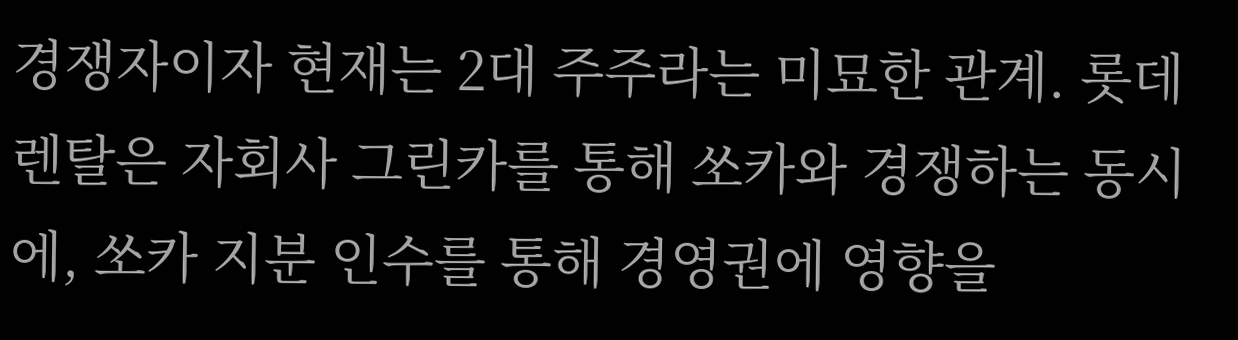경쟁자이자 현재는 2대 주주라는 미묘한 관계. 롯데렌탈은 자회사 그린카를 통해 쏘카와 경쟁하는 동시에, 쏘카 지분 인수를 통해 경영권에 영향을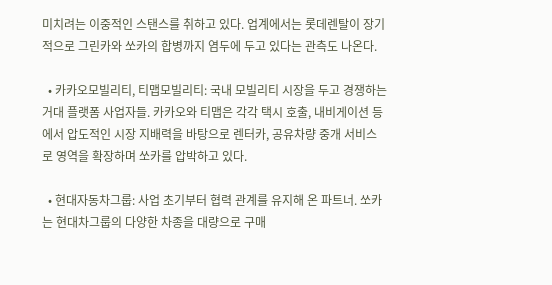미치려는 이중적인 스탠스를 취하고 있다. 업계에서는 롯데렌탈이 장기적으로 그린카와 쏘카의 합병까지 염두에 두고 있다는 관측도 나온다.

  • 카카오모빌리티, 티맵모빌리티: 국내 모빌리티 시장을 두고 경쟁하는 거대 플랫폼 사업자들. 카카오와 티맵은 각각 택시 호출, 내비게이션 등에서 압도적인 시장 지배력을 바탕으로 렌터카, 공유차량 중개 서비스로 영역을 확장하며 쏘카를 압박하고 있다.

  • 현대자동차그룹: 사업 초기부터 협력 관계를 유지해 온 파트너. 쏘카는 현대차그룹의 다양한 차종을 대량으로 구매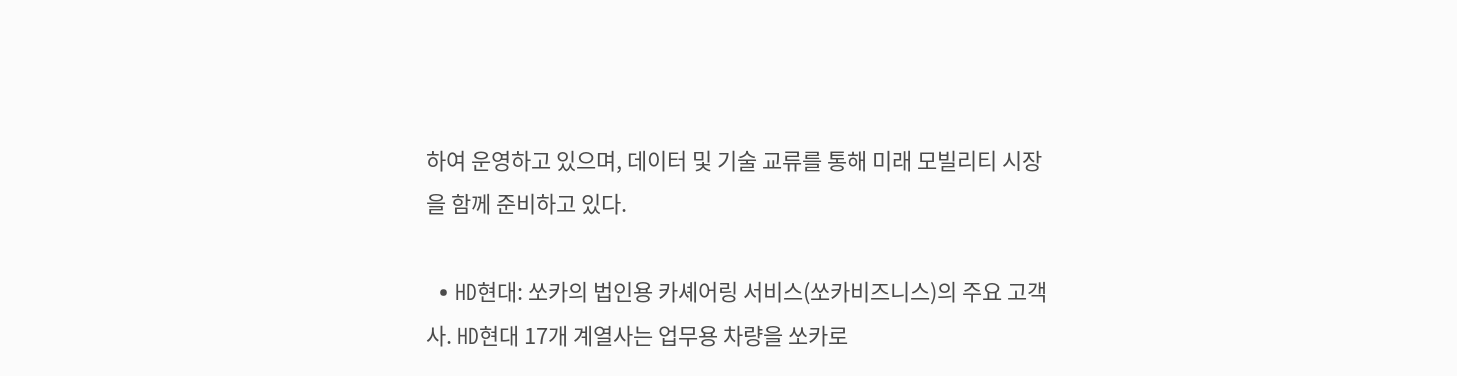하여 운영하고 있으며, 데이터 및 기술 교류를 통해 미래 모빌리티 시장을 함께 준비하고 있다.

  • HD현대: 쏘카의 법인용 카셰어링 서비스(쏘카비즈니스)의 주요 고객사. HD현대 17개 계열사는 업무용 차량을 쏘카로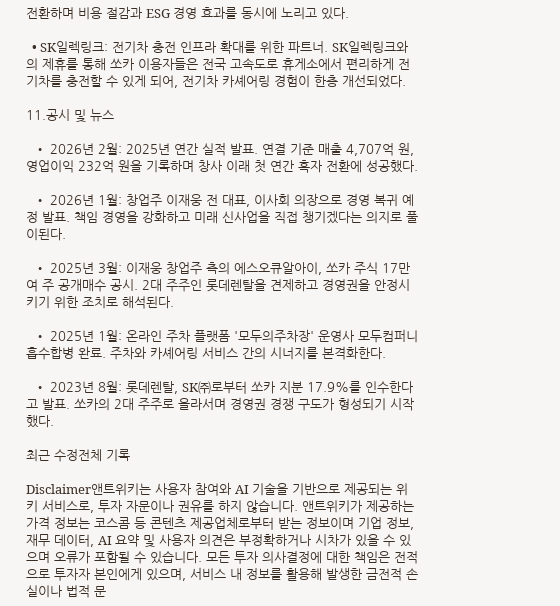전환하며 비용 절감과 ESG 경영 효과를 동시에 노리고 있다.

  • SK일렉링크: 전기차 충전 인프라 확대를 위한 파트너. SK일렉링크와의 제휴를 통해 쏘카 이용자들은 전국 고속도로 휴게소에서 편리하게 전기차를 충전할 수 있게 되어, 전기차 카셰어링 경험이 한층 개선되었다.

11.공시 및 뉴스

  • 2026년 2월: 2025년 연간 실적 발표. 연결 기준 매출 4,707억 원, 영업이익 232억 원을 기록하며 창사 이래 첫 연간 흑자 전환에 성공했다.

  • 2026년 1월: 창업주 이재웅 전 대표, 이사회 의장으로 경영 복귀 예정 발표. 책임 경영을 강화하고 미래 신사업을 직접 챙기겠다는 의지로 풀이된다.

  • 2025년 3월: 이재웅 창업주 측의 에스오큐알아이, 쏘카 주식 17만여 주 공개매수 공시. 2대 주주인 롯데렌탈을 견제하고 경영권을 안정시키기 위한 조치로 해석된다.

  • 2025년 1월: 온라인 주차 플랫폼 '모두의주차장' 운영사 모두컴퍼니 흡수합병 완료. 주차와 카셰어링 서비스 간의 시너지를 본격화한다.

  • 2023년 8월: 롯데렌탈, SK㈜로부터 쏘카 지분 17.9%를 인수한다고 발표. 쏘카의 2대 주주로 올라서며 경영권 경쟁 구도가 형성되기 시작했다.

최근 수정전체 기록

Disclaimer앤트위키는 사용자 참여와 AI 기술을 기반으로 제공되는 위키 서비스로, 투자 자문이나 권유를 하지 않습니다. 앤트위키가 제공하는 가격 정보는 코스콤 등 콘텐츠 제공업체로부터 받는 정보이며 기업 정보, 재무 데이터, AI 요약 및 사용자 의견은 부정확하거나 시차가 있을 수 있으며 오류가 포함될 수 있습니다. 모든 투자 의사결정에 대한 책임은 전적으로 투자자 본인에게 있으며, 서비스 내 정보를 활용해 발생한 금전적 손실이나 법적 문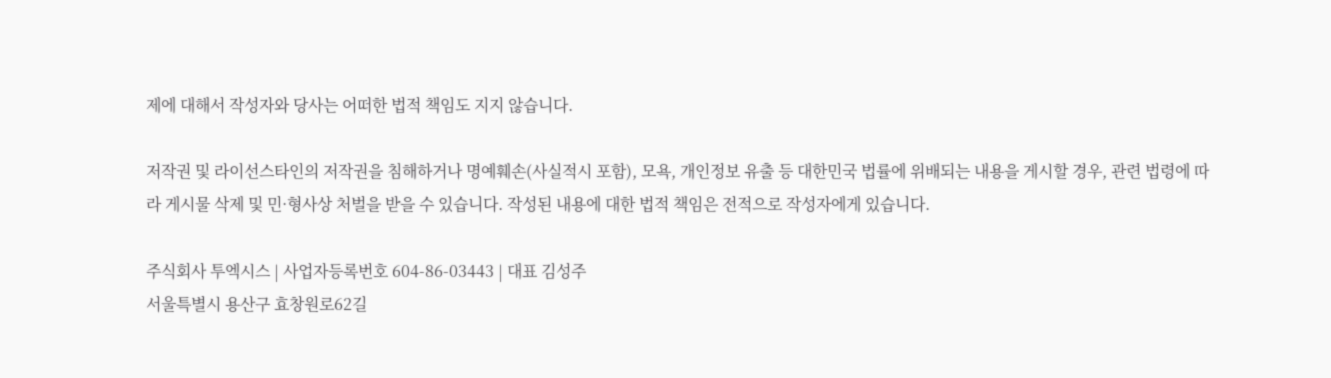제에 대해서 작성자와 당사는 어떠한 법적 책임도 지지 않습니다.

저작권 및 라이선스타인의 저작권을 침해하거나 명예훼손(사실적시 포함), 모욕, 개인정보 유출 등 대한민국 법률에 위배되는 내용을 게시할 경우, 관련 법령에 따라 게시물 삭제 및 민·형사상 처벌을 받을 수 있습니다. 작성된 내용에 대한 법적 책임은 전적으로 작성자에게 있습니다.

주식회사 투엑시스 | 사업자등록번호 604-86-03443 | 대표 김성주
서울특별시 용산구 효창원로62길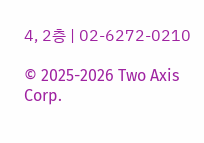4, 2층 | 02-6272-0210

© 2025-2026 Two Axis Corp.